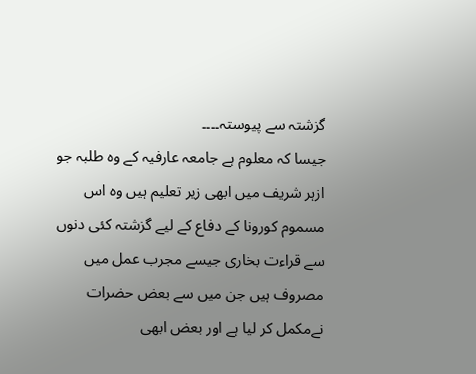گزشتہ سے پیوستہ۔۔۔۔
جیسا کہ معلوم ہے جامعہ عارفیہ کے وہ طلبہ جو ازہر شریف میں ابھی زیر تعلیم ہیں وہ اس مسموم کورونا کے دفاع کے لیے گزشتہ کئی دنوں سے قراءت بخاری جیسے مجرب عمل میں مصروف ہیں جن میں سے بعض حضرات نےمکمل کر لیا ہے اور بعض ابھی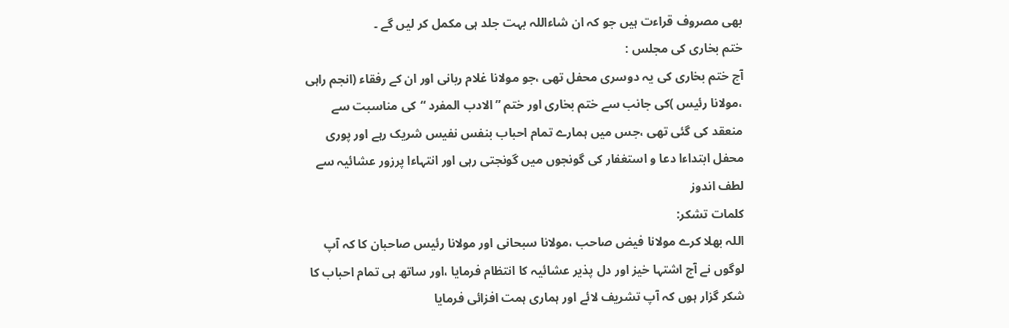بھی مصروف قراءت ہیں جو کہ ان شاءاللہ بہت جلد ہی مکمل کر لیں گے ۔
ختم بخاری کی مجلس :
آج ختم بخاری کی یہ دوسری محفل تھی ،جو مولانا غلام ربانی اور ان کے رفقاء (انجم راہی ،مولانا رئیس )کی جانب سے ختم بخاری اور ختم ”الادب المفرد “کی مناسبت سے منعقد کی گئی تھی ،جس میں ہمارے تمام احباب بنفس نفیس شریک رہے اور پوری محفل ابتداءا دعا و استغفار کی گونجوں میں گونجتی رہی اور انتہاءا پرزور عشائیہ سے لطف اندوز
کلمات تشکر:
اللہ بھلا کرے مولانا فیض صاحب ،مولانا سبحانی اور مولانا رئیس صاحبان کا کہ آپ لوگوں نے آج اشتہا خیز اور دل پذیر عشائیہ کا انتظام فرمایا ،اور ساتھ ہی تمام احباب کا شکر گزار ہوں کہ آپ تشریف لائے اور ہماری ہمت افزائی فرمایا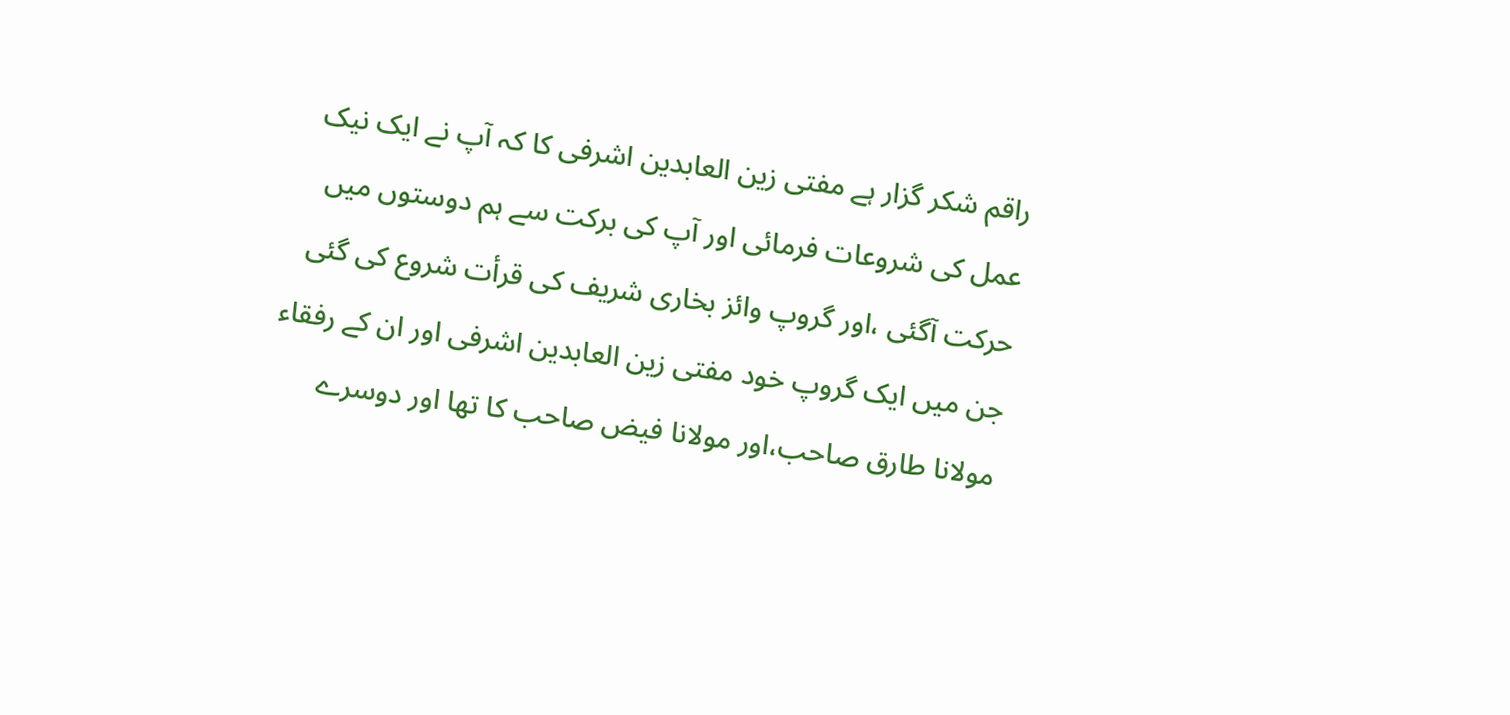راقم شکر گزار ہے مفتی زین العابدین اشرفی کا کہ آپ نے ایک نیک عمل کی شروعات فرمائی اور آپ کی برکت سے ہم دوستوں میں حرکت آگئی ،اور گروپ وائز بخاری شریف کی قرأت شروع کی گئی جن میں ایک گروپ خود مفتی زین العابدین اشرفی اور ان کے رفقاء مولانا طارق صاحب،اور مولانا فیض صاحب کا تھا اور دوسرے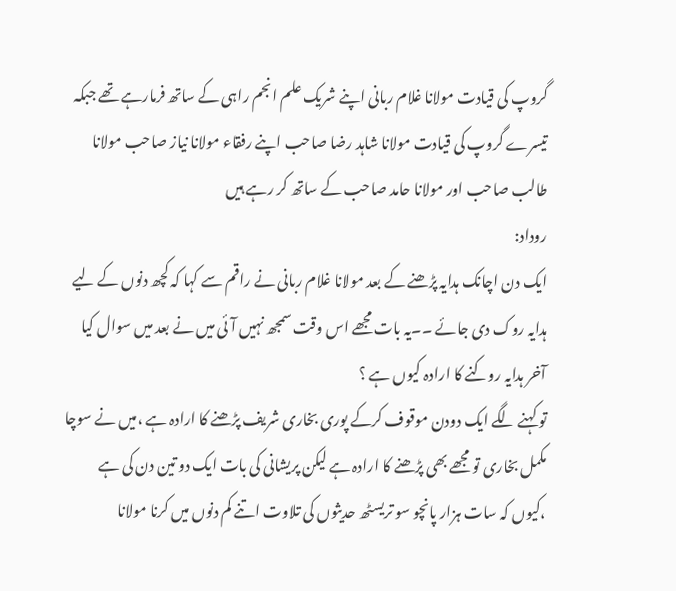گروپ کی قیادت مولانا غلام ربانی اپنے شریک علم انجم راہی کے ساتھ فرمارہے تھے جبکہ تیسرے گروپ کی قیادت مولانا شاہد رضا صاحب اپنے رفقاء مولانا نیاز صاحب مولانا طالب صاحب اور مولانا حامد صاحب کے ساتھ کر رہے ہیں
روداد:
ایک دن اچانک ہدایہ پڑھنے کے بعد مولانا غلام ربانی نے راقم سے کہا کہ کچھ دنوں کے لیے ہدایہ روک دی جائے ۔۔یہ بات مجھے اس وقت سمجھ نہیں آئی میں نے بعد میں سوال کیا آخر ہدایہ روکنے کا ارادہ کیوں ہے ؟
تو کہنے لگے ایک دودن موقوف کرکے پوری بخاری شریف پڑھنے کا ارادہ ہے ،میں نے سوچا مکمل بخاری تو مجھے بھی پڑھنے کا ارادہ ہے لیکن پریشانی کی بات ایک دو تین دن کی ہے ،کیوں کہ سات ہزار پانچو سو تریسٹھ حدیثوں کی تلاوت اتنے کم دنوں میں کرنا مولانا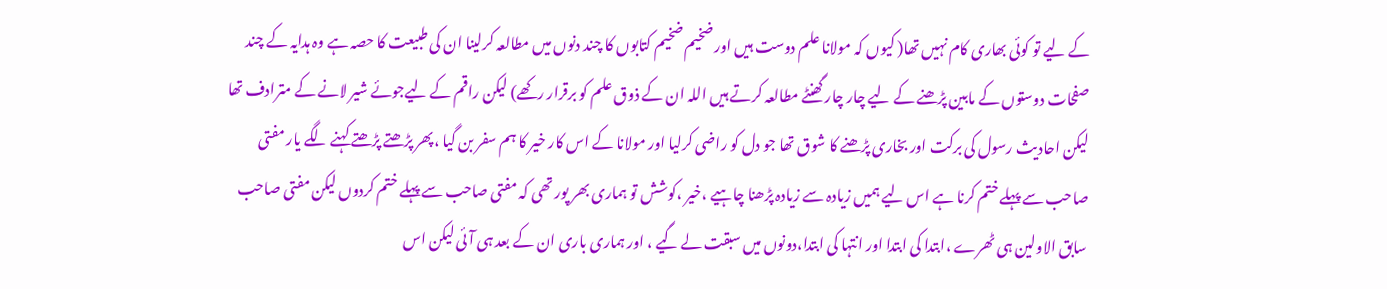کے لیے تو کوئی بھاری کام نہیں تھا( کیوں کہ مولانا علم دوست ہیں اور ضخیم ضخیم کتابوں کا چند دنوں میں مطالعہ کرلینا ان کی طبیعت کا حصہ ہے وہ ہدایہ کے چند صفحات دوستوں کے مابین پڑھنے کے لیے چار چار گھنٹے مطالعہ کرتے ہیں اللہ ان کے ذوق علم کو برقرار رکھے) لیکن راقم کے لیےجوئے شیر لانے کے مترادف تھا لیکن احادیث رسول کی برکت اور بخاری پڑھنے کا شوق تھا جو دل کو راضی کرلیا اور مولانا کے اس کار خیر کا ہم سفر بن گیا ،پھر پڑھتے پڑھتے کہنے لگے یار مفتی صاحب سے پہلے ختم کرنا ہے اس لیے ہمیں زیادہ سے زیادہ پڑھنا چاہیے ،خیر ،کوشش تو ہماری بھر پور تھی کہ مفتی صاحب سے پہلے ختم کردوں لیکن مفتی صاحب سابق الاولین ہی ٹھرے ،ابتدا کی ابتدا اور انتہا کی ابتدا،دونوں میں سبقت لے گیے ، اور ہماری باری ان کے بعد ہی آئی لیکن اس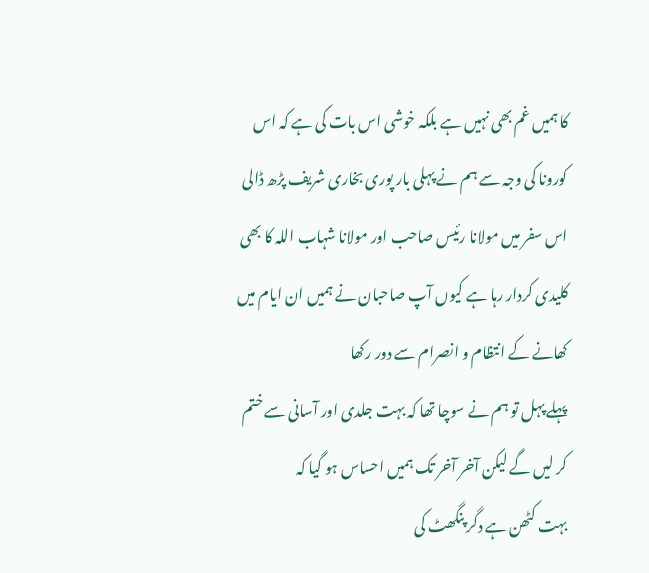کا ہمیں غم بھی نہیں ہے بلکہ خوشی اس بات کی ہے کہ اس کورونا کی وجہ سے ہم نے پہلی بار پوری بخاری شریف پڑھ ڈالی
اس سفر میں مولانا رئیس صاحب اور مولانا شہاب اللہ کا بھی کلیدی کردار رہا ہے کیوں آپ صاحبان نے ہمیں ان ایام میں کھانے کے انتظام و انصرام سے دور رکھا
پہلے پہل تو ہم نے سوچا تھا کہ بہت جلدی اور آسانی سے ختم کر لیں گے لیکن آخر آخر تک ہمیں احساس ہو گیا کہ
بہت کٹھن ہے دگر پنگھٹ کی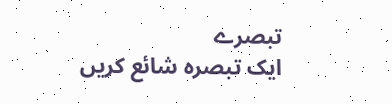تبصرے
ایک تبصرہ شائع کریں